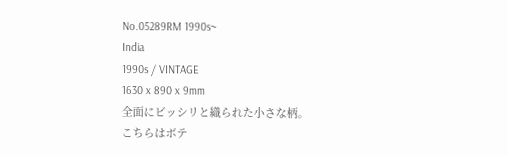No.05289RM 1990s~
India
1990s / VINTAGE
1630 x 890 x 9mm
全面にビッシリと織られた小さな柄。
こちらはボテ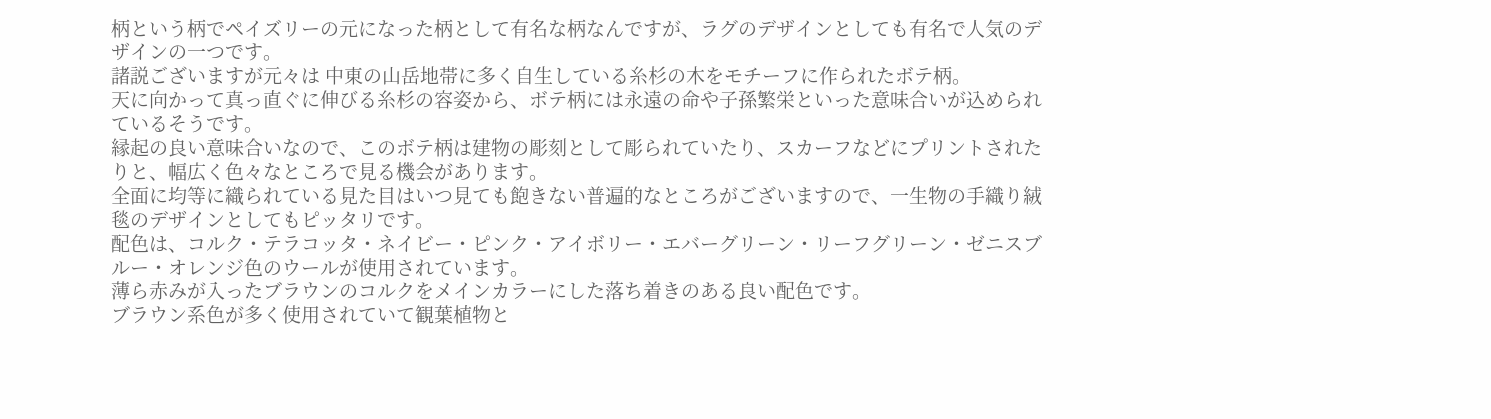柄という柄でペイズリーの元になった柄として有名な柄なんですが、ラグのデザインとしても有名で人気のデザインの一つです。
諸説ございますが元々は 中東の山岳地帯に多く自生している糸杉の木をモチーフに作られたボテ柄。
天に向かって真っ直ぐに伸びる糸杉の容姿から、ボテ柄には永遠の命や子孫繁栄といった意味合いが込められているそうです。
縁起の良い意味合いなので、このボテ柄は建物の彫刻として彫られていたり、スカーフなどにプリントされたりと、幅広く色々なところで見る機会があります。
全面に均等に織られている見た目はいつ見ても飽きない普遍的なところがございますので、一生物の手織り絨毯のデザインとしてもピッタリです。
配色は、コルク・テラコッタ・ネイビー・ピンク・アイボリー・エバーグリーン・リーフグリーン・ゼニスブルー・オレンジ色のウールが使用されています。
薄ら赤みが入ったブラウンのコルクをメインカラーにした落ち着きのある良い配色です。
ブラウン系色が多く使用されていて観葉植物と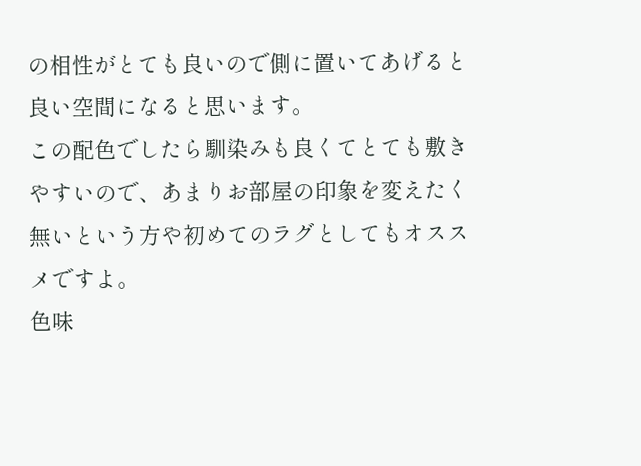の相性がとても良いので側に置いてあげると良い空間になると思います。
この配色でしたら馴染みも良くてとても敷きやすいので、あまりお部屋の印象を変えたく無いという方や初めてのラグとしてもオススメですよ。
色味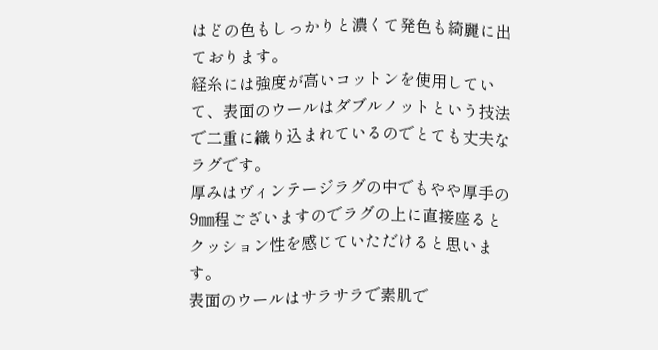はどの色もしっかりと濃くて発色も綺麗に出ております。
経糸には強度が高いコットンを使用していて、表面のウールはダブルノットという技法で二重に織り込まれているのでとても丈夫なラグです。
厚みはヴィンテージラグの中でもやや厚手の9㎜程ございますのでラグの上に直接座るとクッション性を感じていただけると思います。
表面のウールはサラサラで素肌で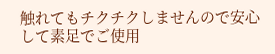触れてもチクチクしませんので安心して素足でご使用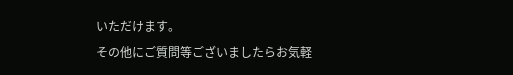いただけます。
その他にご質問等ございましたらお気軽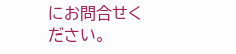にお問合せください。